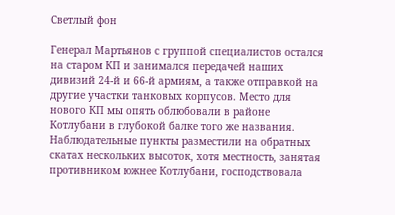Светлый фон

Генерал Мартьянов с группой специалистов остался на старом КП и занимался передачей наших дивизий 24-й и 66-й армиям, а также отправкой на другие участки танковых корпусов. Место для нового КП мы опять облюбовали в районе Котлубани в глубокой балке того же названия. Наблюдательные пункты разместили на обратных скатах нескольких высоток, хотя местность, занятая противником южнее Котлубани, господствовала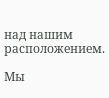над нашим расположением.

Мы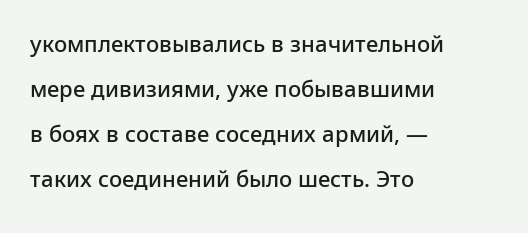укомплектовывались в значительной мере дивизиями, уже побывавшими в боях в составе соседних армий, — таких соединений было шесть. Это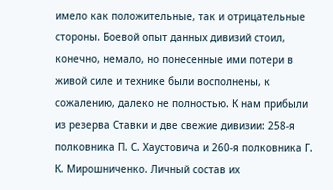имело как положительные, так и отрицательные стороны. Боевой опыт данных дивизий стоил, конечно, немало, но понесенные ими потери в живой силе и технике были восполнены, к сожалению, далеко не полностью. К нам прибыли из резерва Ставки и две свежие дивизии: 258-я полковника П. С. Хаустовича и 260-я полковника Г. К. Мирошниченко. Личный состав их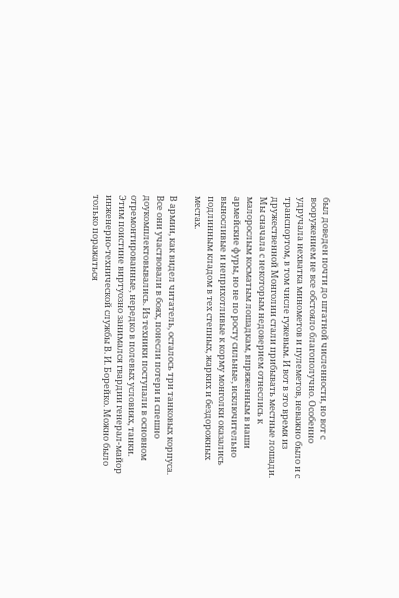был доведен почти до штатной численности, но вот с вооружением не все обстояло благополучно. Особенно удручала нехватка минометов и пулеметов, неважно было и с транспортом, в том числе гужевым. И вот в это время из дружественной Монголии стали прибывать местные лошади. Мы сначала с некоторым недоверием отнеслись к малорослым косматым лошадкам, впряженным в наши армейские фуры, но не по росту сильные, исключительно выносливые и неприхотливые к корму монголки оказались подлинным кладом в тех степных, жарких и бездорожных местах.

В армии, как видел читатель, осталось три танковых корпуса. Все они участвовали в боях, понесли потери и спешно доукомплектовывались. Из техники поступали в основном отремонтированные, нередко в полевых условиях, танки. Этим поистине виртуозно занимался гвардии генерал-майор инженерно-технической службы В. И. Борейко. Можно было только поражаться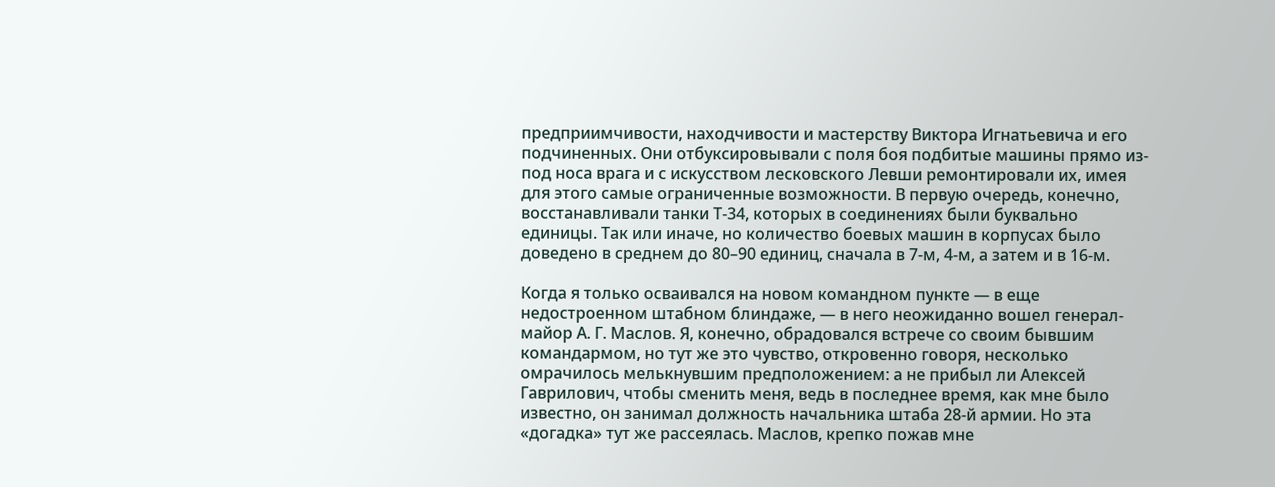предприимчивости, находчивости и мастерству Виктора Игнатьевича и его подчиненных. Они отбуксировывали с поля боя подбитые машины прямо из-под носа врага и с искусством лесковского Левши ремонтировали их, имея для этого самые ограниченные возможности. В первую очередь, конечно, восстанавливали танки Т-34, которых в соединениях были буквально единицы. Так или иначе, но количество боевых машин в корпусах было доведено в среднем до 80–90 единиц, сначала в 7-м, 4-м, а затем и в 16-м.

Когда я только осваивался на новом командном пункте — в еще недостроенном штабном блиндаже, — в него неожиданно вошел генерал-майор А. Г. Маслов. Я, конечно, обрадовался встрече со своим бывшим командармом, но тут же это чувство, откровенно говоря, несколько омрачилось мелькнувшим предположением: а не прибыл ли Алексей Гаврилович, чтобы сменить меня, ведь в последнее время, как мне было известно, он занимал должность начальника штаба 28-й армии. Но эта «догадка» тут же рассеялась. Маслов, крепко пожав мне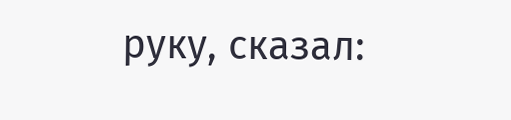руку, сказал: